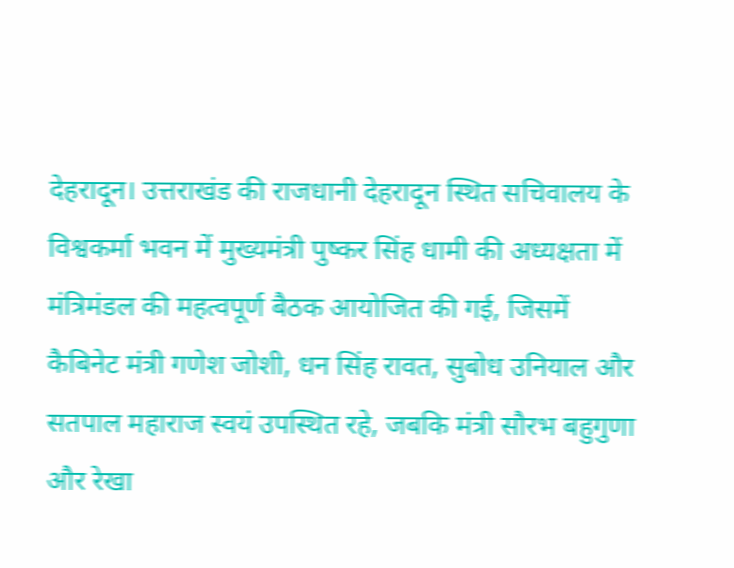देहरादून। उत्तराखंड की राजधानी देहरादून स्थित सचिवालय के विश्वकर्मा भवन में मुख्यमंत्री पुष्कर सिंह धामी की अध्यक्षता में मंत्रिमंडल की महत्वपूर्ण बैठक आयोजित की गई, जिसमें कैबिनेट मंत्री गणेश जोशी, धन सिंह रावत, सुबोध उनियाल और सतपाल महाराज स्वयं उपस्थित रहे, जबकि मंत्री सौरभ बहुगुणा और रेखा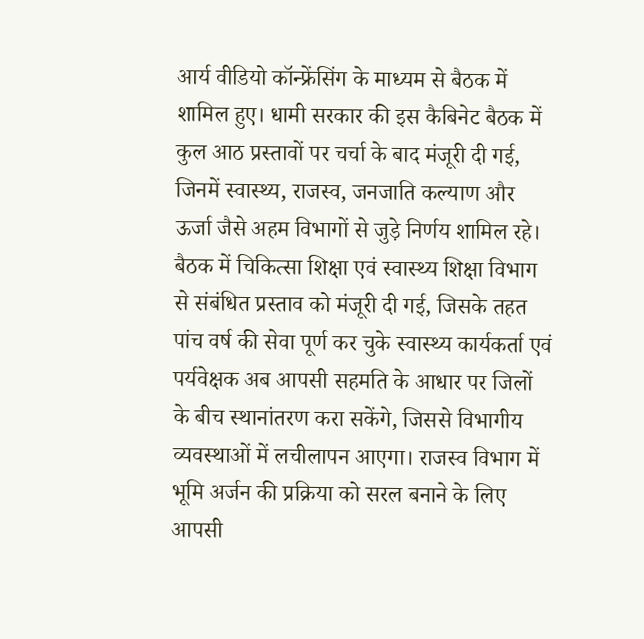आर्य वीडियो कॉन्फ्रेंसिंग के माध्यम से बैठक में शामिल हुए। धामी सरकार की इस कैबिनेट बैठक में कुल आठ प्रस्तावों पर चर्चा के बाद मंजूरी दी गई, जिनमें स्वास्थ्य, राजस्व, जनजाति कल्याण और ऊर्जा जैसे अहम विभागों से जुड़े निर्णय शामिल रहे। बैठक में चिकित्सा शिक्षा एवं स्वास्थ्य शिक्षा विभाग से संबंधित प्रस्ताव को मंजूरी दी गई, जिसके तहत पांच वर्ष की सेवा पूर्ण कर चुके स्वास्थ्य कार्यकर्ता एवं पर्यवेक्षक अब आपसी सहमति के आधार पर जिलों के बीच स्थानांतरण करा सकेंगे, जिससे विभागीय व्यवस्थाओं में लचीलापन आएगा। राजस्व विभाग में भूमि अर्जन की प्रक्रिया को सरल बनाने के लिए आपसी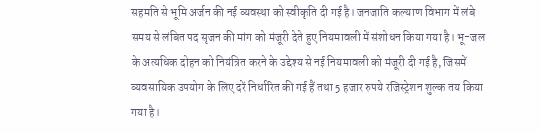सहमति से भूमि अर्जन की नई व्यवस्था को स्वीकृति दी गई है। जनजाति कल्याण विभाग में लंबे समय से लंबित पद सृजन की मांग को मंजूरी देते हुए नियमावली में संशोधन किया गया है। भू-जल के अत्यधिक दोहन को नियंत्रित करने के उद्देश्य से नई नियमावली को मंजूरी दी गई है, जिसमें व्यवसायिक उपयोग के लिए दरें निर्धारित की गई हैं तथा 5 हजार रुपये रजिस्ट्रेशन शुल्क तय किया गया है।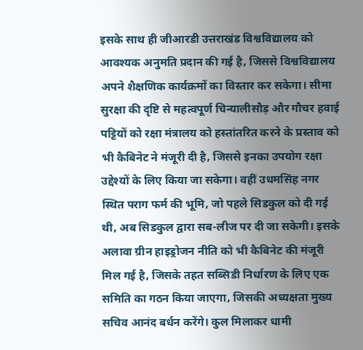इसके साथ ही जीआरडी उत्तराखंड विश्वविद्यालय को आवश्यक अनुमति प्रदान की गई है, जिससे विश्वविद्यालय अपने शैक्षणिक कार्यक्रमों का विस्तार कर सकेगा। सीमा सुरक्षा की दृष्टि से महत्वपूर्ण चिन्यालीसौड़ और गौचर हवाई पट्टियों को रक्षा मंत्रालय को हस्तांतरित करने के प्रस्ताव को भी कैबिनेट ने मंजूरी दी है, जिससे इनका उपयोग रक्षा उद्देश्यों के लिए किया जा सकेगा। वहीं उधमसिंह नगर स्थित पराग फर्म की भूमि, जो पहले सिडकुल को दी गई थी, अब सिडकुल द्वारा सब-लीज पर दी जा सकेगी। इसके अलावा ग्रीन हाइड्रोजन नीति को भी कैबिनेट की मंजूरी मिल गई है, जिसके तहत सब्सिडी निर्धारण के लिए एक समिति का गठन किया जाएगा, जिसकी अध्यक्षता मुख्य सचिव आनंद बर्धन करेंगे। कुल मिलाकर धामी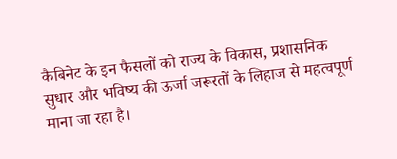कैबिनेट के इन फैसलों को राज्य के विकास, प्रशासनिक सुधार और भविष्य की ऊर्जा जरूरतों के लिहाज से महत्वपूर्ण माना जा रहा है।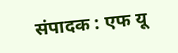संपादक : एफ यू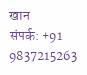खान
संपर्क: +91 9837215263